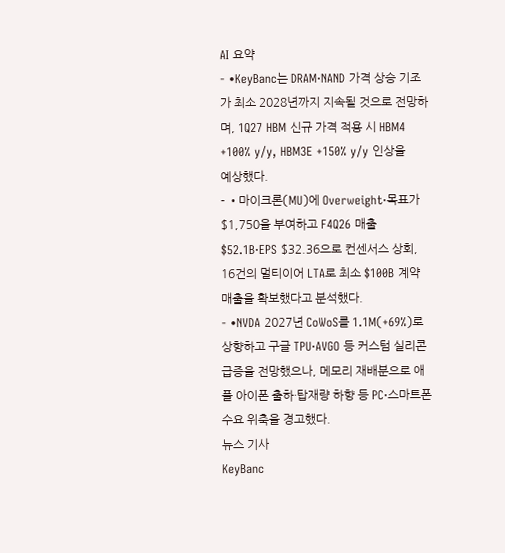AI 요약
- •KeyBanc는 DRAM·NAND 가격 상승 기조가 최소 2028년까지 지속될 것으로 전망하며, 1Q27 HBM 신규 가격 적용 시 HBM4 +100% y/y, HBM3E +150% y/y 인상을 예상했다.
- •마이크론(MU)에 Overweight·목표가 $1,750을 부여하고 F4Q26 매출 $52.1B·EPS $32.36으로 컨센서스 상회, 16건의 멀티이어 LTA로 최소 $100B 계약 매출을 확보했다고 분석했다.
- •NVDA 2027년 CoWoS를 1.1M(+69%)로 상향하고 구글 TPU·AVGO 등 커스텀 실리콘 급증을 전망했으나, 메모리 재배분으로 애플 아이폰 출하·탑재량 하향 등 PC·스마트폰 수요 위축을 경고했다.
뉴스 기사
KeyBanc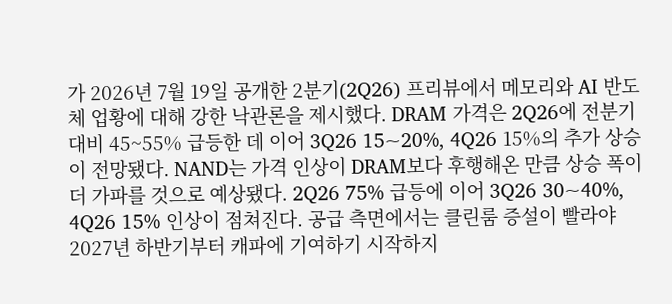가 2026년 7월 19일 공개한 2분기(2Q26) 프리뷰에서 메모리와 AI 반도체 업황에 대해 강한 낙관론을 제시했다. DRAM 가격은 2Q26에 전분기 대비 45~55% 급등한 데 이어 3Q26 15~20%, 4Q26 15%의 추가 상승이 전망됐다. NAND는 가격 인상이 DRAM보다 후행해온 만큼 상승 폭이 더 가파를 것으로 예상됐다. 2Q26 75% 급등에 이어 3Q26 30~40%, 4Q26 15% 인상이 점쳐진다. 공급 측면에서는 클린룸 증설이 빨라야 2027년 하반기부터 캐파에 기여하기 시작하지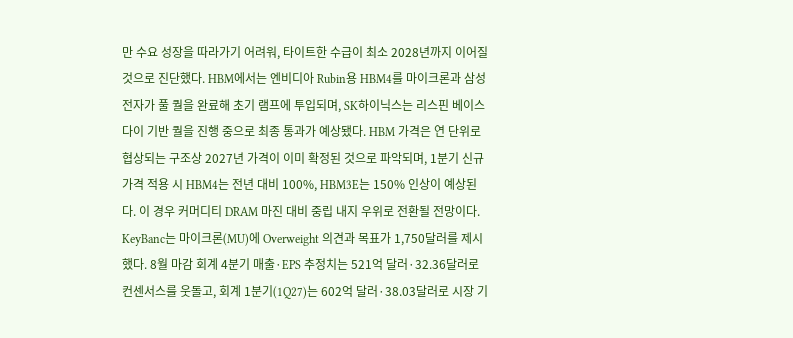만 수요 성장을 따라가기 어려워, 타이트한 수급이 최소 2028년까지 이어질 것으로 진단했다. HBM에서는 엔비디아 Rubin용 HBM4를 마이크론과 삼성전자가 풀 퀄을 완료해 초기 램프에 투입되며, SK하이닉스는 리스핀 베이스다이 기반 퀄을 진행 중으로 최종 통과가 예상됐다. HBM 가격은 연 단위로 협상되는 구조상 2027년 가격이 이미 확정된 것으로 파악되며, 1분기 신규 가격 적용 시 HBM4는 전년 대비 100%, HBM3E는 150% 인상이 예상된다. 이 경우 커머디티 DRAM 마진 대비 중립 내지 우위로 전환될 전망이다. KeyBanc는 마이크론(MU)에 Overweight 의견과 목표가 1,750달러를 제시했다. 8월 마감 회계 4분기 매출·EPS 추정치는 521억 달러·32.36달러로 컨센서스를 웃돌고, 회계 1분기(1Q27)는 602억 달러·38.03달러로 시장 기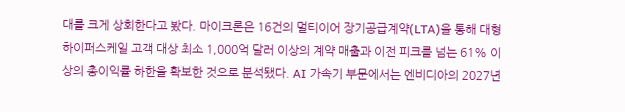대를 크게 상회한다고 봤다. 마이크론은 16건의 멀티이어 장기공급계약(LTA)을 통해 대형 하이퍼스케일 고객 대상 최소 1,000억 달러 이상의 계약 매출과 이전 피크를 넘는 61% 이상의 총이익률 하한을 확보한 것으로 분석됐다. AI 가속기 부문에서는 엔비디아의 2027년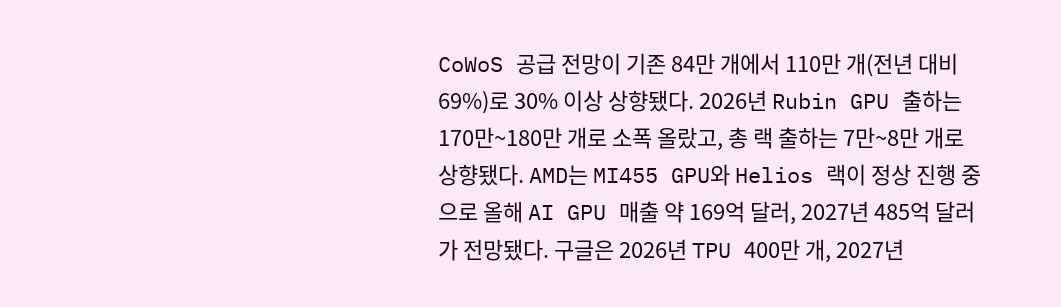CoWoS 공급 전망이 기존 84만 개에서 110만 개(전년 대비 69%)로 30% 이상 상향됐다. 2026년 Rubin GPU 출하는 170만~180만 개로 소폭 올랐고, 총 랙 출하는 7만~8만 개로 상향됐다. AMD는 MI455 GPU와 Helios 랙이 정상 진행 중으로 올해 AI GPU 매출 약 169억 달러, 2027년 485억 달러가 전망됐다. 구글은 2026년 TPU 400만 개, 2027년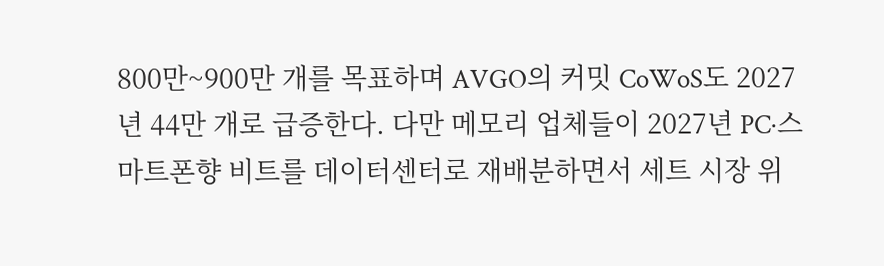800만~900만 개를 목표하며 AVGO의 커밋 CoWoS도 2027년 44만 개로 급증한다. 다만 메모리 업체들이 2027년 PC·스마트폰향 비트를 데이터센터로 재배분하면서 세트 시장 위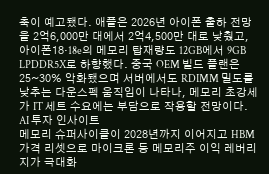축이 예고됐다. 애플은 2026년 아이폰 출하 전망을 2억6,000만 대에서 2억4,500만 대로 낮췄고, 아이폰18·18e의 메모리 탑재량도 12GB에서 9GB LPDDR5X로 하향했다. 중국 OEM 빌드 플랜은 25~30% 악화됐으며 서버에서도 RDIMM 밀도를 낮추는 다운스펙 움직임이 나타나, 메모리 초강세가 IT 세트 수요에는 부담으로 작용할 전망이다.
AI 투자 인사이트
메모리 슈퍼사이클이 2028년까지 이어지고 HBM 가격 리셋으로 마이크론 등 메모리주 이익 레버리지가 극대화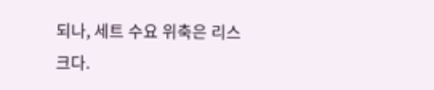되나, 세트 수요 위축은 리스크다.